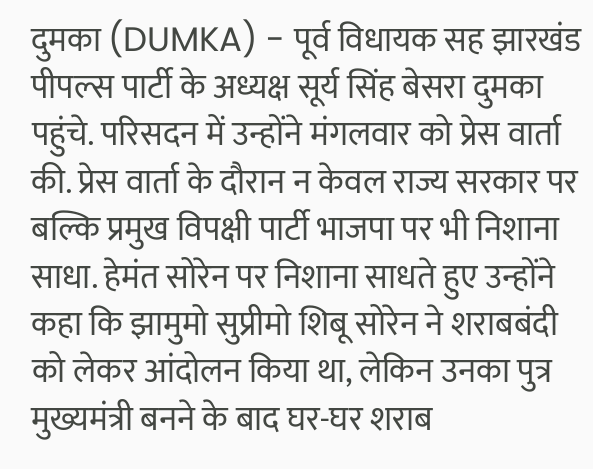दुमका (DUMKA) - पूर्व विधायक सह झारखंड पीपल्स पार्टी के अध्यक्ष सूर्य सिंह बेसरा दुमका पहुंचे. परिसदन में उन्होंने मंगलवार को प्रेस वार्ता की. प्रेस वार्ता के दौरान न केवल राज्य सरकार पर बल्कि प्रमुख विपक्षी पार्टी भाजपा पर भी निशाना साधा. हेमंत सोरेन पर निशाना साधते हुए उन्होंने कहा कि झामुमो सुप्रीमो शिबू सोरेन ने शराबबंदी को लेकर आंदोलन किया था, लेकिन उनका पुत्र मुख्यमंत्री बनने के बाद घर-घर शराब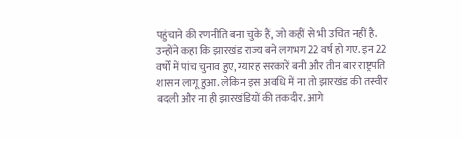पहुंचाने की रणनीति बना चुके हैं, जो कहीं से भी उचित नहीं है. उन्होंने कहा कि झारखंड राज्य बने लगभग 22 वर्ष हो गए. इन 22 वर्षों में पांच चुनाव हुए, ग्यारह सरकारें बनी और तीन बार राष्ट्रपति शासन लागू हुआ. लेकिन इस अवधि में ना तो झारखंड की तस्वीर बदली और ना ही झारखंडियों की तकदीर. आगे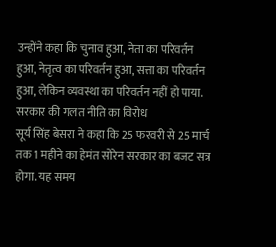उन्होंने कहा कि चुनाव हुआ, नेता का परिवर्तन हुआ, नेतृत्व का परिवर्तन हुआ, सत्ता का परिवर्तन हुआ, लेकिन व्यवस्था का परिवर्तन नहीं हो पाया.
सरकार की गलत नीति का विरोध
सूर्य सिंह बेसरा ने कहा कि 25 फरवरी से 25 मार्च तक 1 महीने का हेमंत सोरेन सरकार का बजट सत्र होगा. यह समय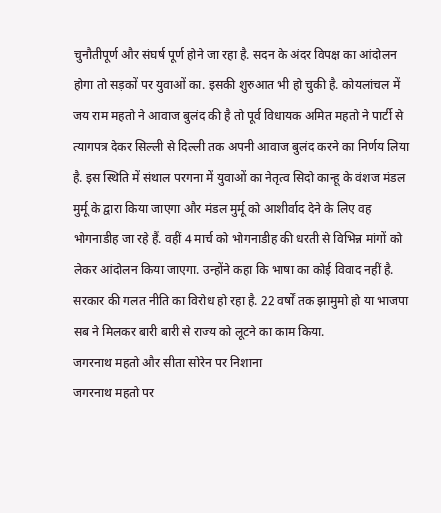चुनौतीपूर्ण और संघर्ष पूर्ण होने जा रहा है. सदन के अंदर विपक्ष का आंदोलन होगा तो सड़कों पर युवाओं का. इसकी शुरुआत भी हो चुकी है. कोयलांचल में जय राम महतो ने आवाज बुलंद की है तो पूर्व विधायक अमित महतो ने पार्टी से त्यागपत्र देकर सिल्ली से दिल्ली तक अपनी आवाज बुलंद करने का निर्णय लिया है. इस स्थिति में संथाल परगना में युवाओं का नेतृत्व सिदो कान्हू के वंशज मंडल मुर्मू के द्वारा किया जाएगा और मंडल मुर्मू को आशीर्वाद देने के लिए वह भोगनाडीह जा रहे हैं. वहीं 4 मार्च को भोगनाडीह की धरती से विभिन्न मांगों को लेकर आंदोलन किया जाएगा. उन्होंने कहा कि भाषा का कोई विवाद नहीं है. सरकार की गलत नीति का विरोध हो रहा है. 22 वर्षों तक झामुमो हो या भाजपा सब ने मिलकर बारी बारी से राज्य को लूटने का काम किया.
जगरनाथ महतो और सीता सोरेन पर निशाना
जगरनाथ महतो पर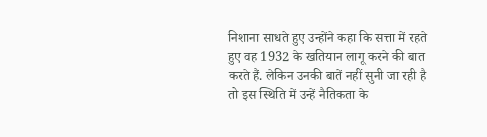निशाना साधते हुए उन्होंने कहा कि सत्ता में रहते हुए वह 1932 के खतियान लागू करने की बात करते हैं. लेकिन उनकी बातें नहीं सुनी जा रही है तो इस स्थिति में उन्हें नैतिकता के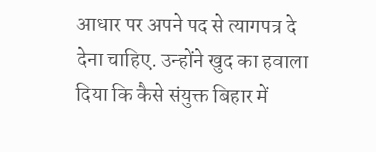आधार पर अपने पद से त्यागपत्र दे देना चाहिए. उन्होंने खुद का हवाला दिया कि कैसे संयुक्त बिहार में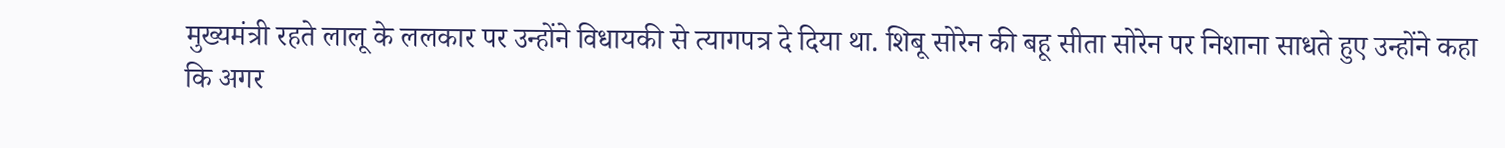मुख्यमंत्री रहते लालू के ललकार पर उन्होंने विधायकी से त्यागपत्र दे दिया था. शिबू सोरेन की बहू सीता सोरेन पर निशाना साधते हुए उन्होंने कहा कि अगर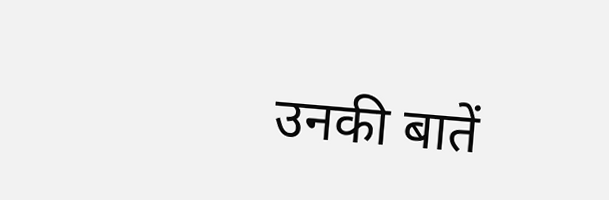उनकी बातें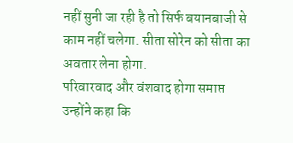नहीं सुनी जा रही है तो सिर्फ बयानबाजी से काम नहीं चलेगा. सीता सोरेन को सीता का अवतार लेना होगा.
परिवारवाद और वंशवाद होगा समाप्त
उन्होंने कहा कि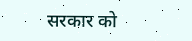सरकार को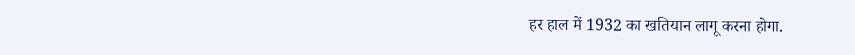हर हाल में 1932 का खतियान लागू करना होगा.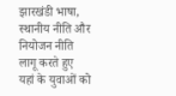झारखंडी भाषा, स्थानीय नीति और नियोजन नीति लागू करते हुए यहां के युवाओं को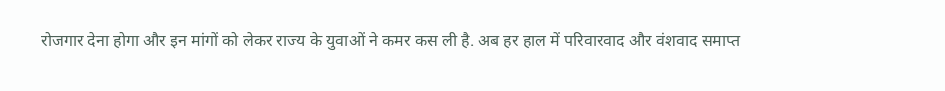रोजगार देना होगा और इन मांगों को लेकर राज्य के युवाओं ने कमर कस ली है. अब हर हाल में परिवारवाद और वंशवाद समाप्त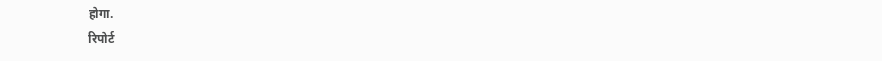होगा.
रिपोर्ट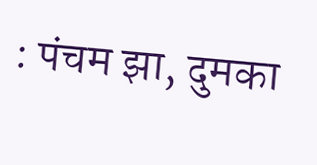: पंचम झा, दुमका